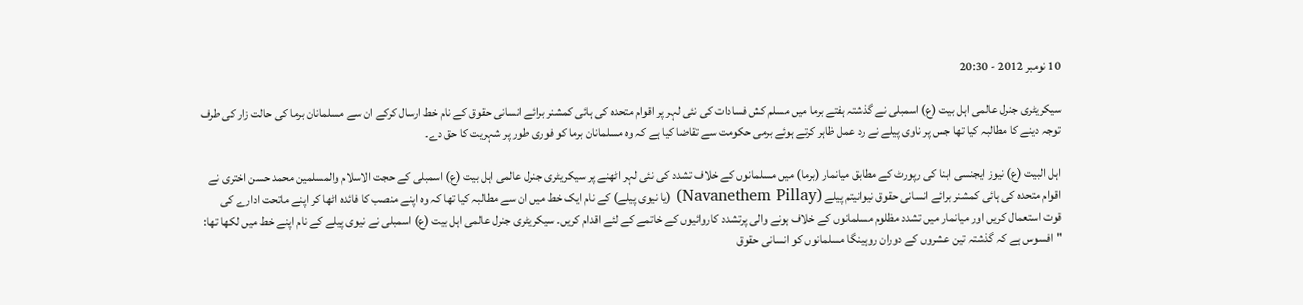10 نومبر 2012 - 20:30

سیکریٹری جنرل عالمی اہل بیت (ع) اسمبلی نے گذشتہ ہفتے برما میں مسلم کش فسادات کی نئی لہر پر اقوام متحدہ کی ہائی کمشنر برائے انسانی حقوق کے نام خط ارسال کرکے ان سے مسلمانان برما کی حالت زار کی طرف توجہ دینے کا مطالبہ کیا تھا جس پر ناوی پیلے نے رد عمل ظاہر کرتے ہوئے برمی حکومت سے تقاضا کیا ہے کہ وہ مسلمانان برما کو فوری طور پر شہریت کا حق دے۔

اہل البیت (ع) نیوز ایجنسی ابنا کی رپورٹ کے مطابق میانمار (برما) میں مسلمانوں کے خلاف تشدد کی نئی لہر اٹھنے پر سیکریٹری جنرل عالمی اہل بیت (ع) اسمبلی کے حجت الاسلام والمسلمین محمد حسن اختری نے اقوام متحدہ کی ہائی کمشنر برائے انسانی حقوق نیوانیتم پیلے (Navanethem Pillay) (یا نیوی پیلے) کے نام ایک خط میں ان سے مطالبہ کیا تھا کہ وہ اپنے منصب کا فائدہ اٹھا کر اپنے ماتحت ادارے کی قوت استعمال کریں اور میانمار میں تشدد مظلوم مسلمانوں کے خلاف ہونے والی پرتشدد کاروائیوں کے خاتمے کے لئے اقدام کریں۔ سیکریٹری جنرل عالمی اہل بیت (ع) اسمبلی نے نیوی پیلے کے نام اپنے خط میں لکھا تھا: "افسوس ہے کہ گذشتہ تین عشروں کے دوران روہینگا مسلمانوں کو انسانی حقوق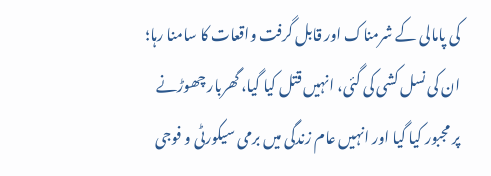کی پامالی کے شرمناک اور قابل گرفت واقعات کا سامنا رہا؛ ان کی نسل کشی کی گئی، انہیں قتل کیا گیا، گھربار چھوڑنے پر مجبور کیا گیا اور انہیں عام زندگی میں برمی سیکورٹی و فوجی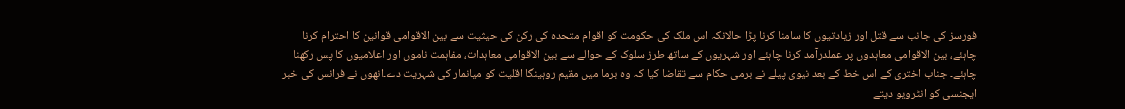فورسز کی جانب سے قتل اور زیادتیوں کا سامنا کرنا پڑا حالانکہ اس ملک کی حکومت کو اقوام متحدہ کی رکن کی حیثیت سے بین الاقوامی قوانین کا احترام کرنا چاہئے، بین الاقوامی معاہدوں پر عملدرآمد کرنا چاہئے اور شہریوں کے ساتھ طرز سلوک کے حوالے سے بین الاقوامی معاہدات، مفاہمت ناموں اور اعلامیوں کا پس رکھنا چاہئے۔ جناب اختری کے اس خط کے بعد نیوی پیلے نے برمی حکام سے تقاضا کیا کہ وہ برما میں مقیم روہینگا اقلیت کو میانمار کی شہریت دے۔انھوں نے فرانس کی خبر ایجنسی کو انٹرویو دیتے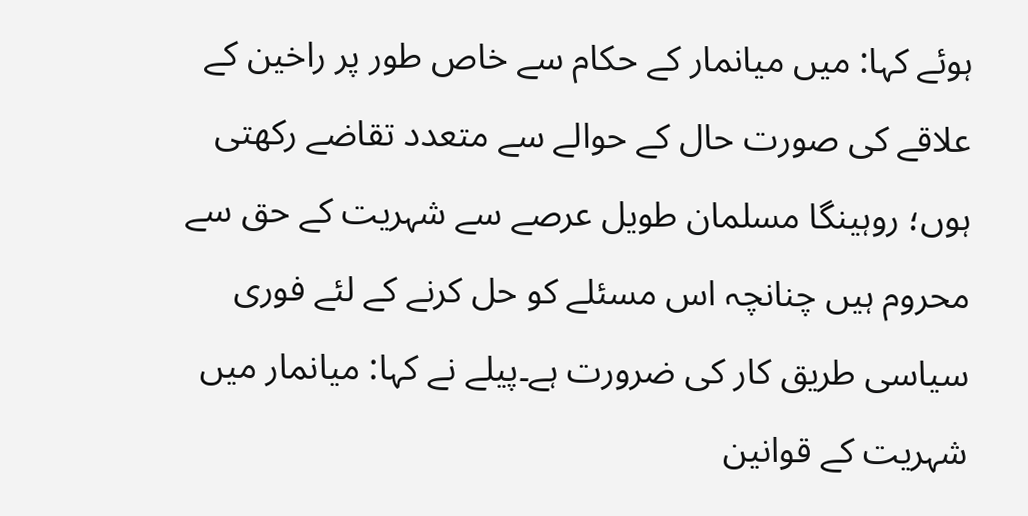ہوئے کہا: میں میانمار کے حکام سے خاص طور پر راخین کے علاقے کی صورت حال کے حوالے سے متعدد تقاضے رکھتی ہوں؛ روہینگا مسلمان طویل عرصے سے شہریت کے حق سے محروم ہیں چنانچہ اس مسئلے کو حل کرنے کے لئے فوری سیاسی طریق کار کی ضرورت ہے۔پیلے نے کہا: میانمار میں شہریت کے قوانین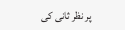پر نظر ثانی کی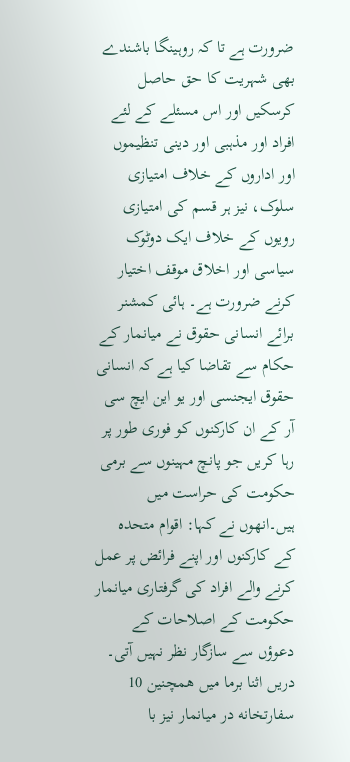ضرورت ہے تا کہ روہینگا باشندے بھی شہریت کا حق حاصل کرسکیں اور اس مسئلے کے لئے افراد اور مذہبی اور دینی تنظیموں اور اداروں کے خلاف امتیازی سلوک، نیز ہر قسم کی امتیازی رویوں کے خلاف ایک دوٹوک سیاسی اور اخلاق موقف اختیار کرنے ضرورت ہے۔ ہائی کمشنر برائے انسانی حقوق نے میانمار کے حکام سے تقاضا کیا ہے کہ انسانی حقوق ایجنسی اور یو این ایچ سی آر کے ان کارکنوں کو فوری طور پر رہا کریں جو پانچ مہینوں سے برمی حکومت کی حراست میں ہیں۔انھوں نے کہا: اقوام متحدہ کے کارکنوں اور اپنے فرائض پر عمل کرنے والے افراد کی گرفتاری میانمار حکومت کے اصلاحات کے دعوؤں سے سازگار نظر نہیں آتی۔ دریں اثنا برما میں همچنین 10 سفارتخانه در میانمار نیز با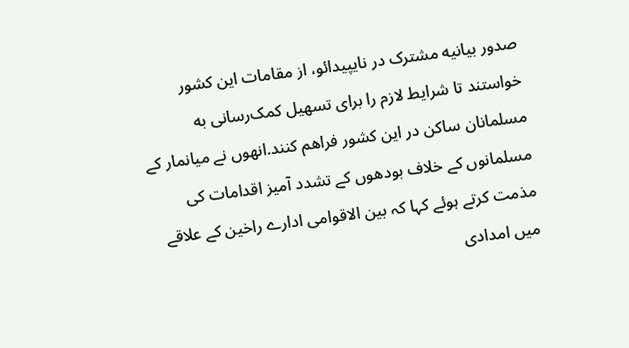صدور بیانیه مشترک در نایپیدائو، از مقامات این کشور خواستند تا شرایط لازم را برای تسهیل کمک‌رسانی به مسلمانان ساکن در این کشور فراهم کنند.انھوں نے میانمار کے مسلمانوں کے خلاف بودھوں کے تشدد آمیز اقدامات کی مذمت کرتے ہوئے کہا کہ بین الاقوامی ادارے راخین کے علاقے میں امدادی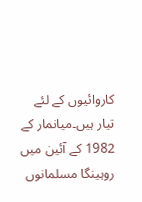کاروائیوں کے لئے تیار ہیں۔میانمار کے 1982 کے آئین میں روہینگا مسلمانوں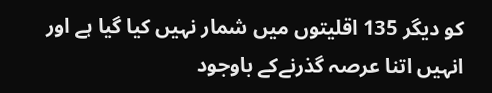کو دیگر 135 اقلیتوں میں شمار نہیں کیا گیا ہے اور انہیں اتنا عرصہ گذرنےکے باوجود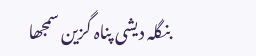بنگلہ دیشی پناہ گزین سمجھا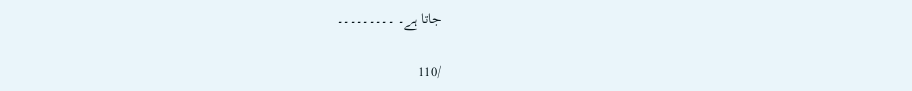جاتا ہے۔ ۔۔۔۔۔۔۔۔۔

/110